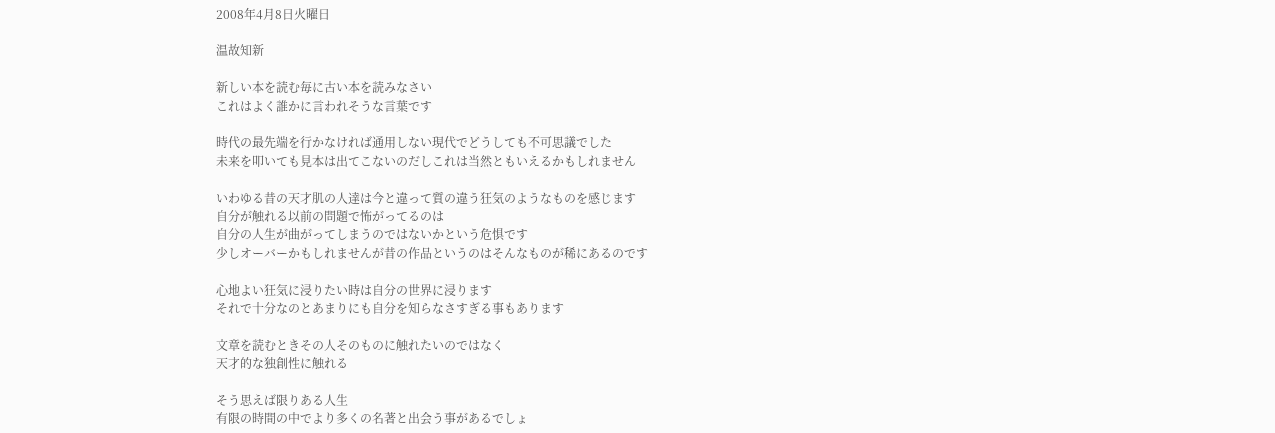2008年4月8日火曜日

温故知新

新しい本を読む毎に古い本を読みなさい
これはよく誰かに言われそうな言葉です

時代の最先端を行かなければ通用しない現代でどうしても不可思議でした
未来を叩いても見本は出てこないのだしこれは当然ともいえるかもしれません

いわゆる昔の天才肌の人達は今と違って質の違う狂気のようなものを感じます
自分が触れる以前の問題で怖がってるのは
自分の人生が曲がってしまうのではないかという危惧です
少しオーバーかもしれませんが昔の作品というのはそんなものが稀にあるのです

心地よい狂気に浸りたい時は自分の世界に浸ります
それで十分なのとあまりにも自分を知らなさすぎる事もあります

文章を読むときその人そのものに触れたいのではなく
天才的な独創性に触れる

そう思えば限りある人生
有限の時間の中でより多くの名著と出会う事があるでしょ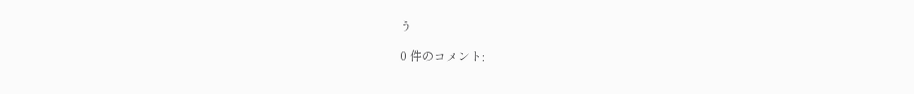う

0 件のコメント: